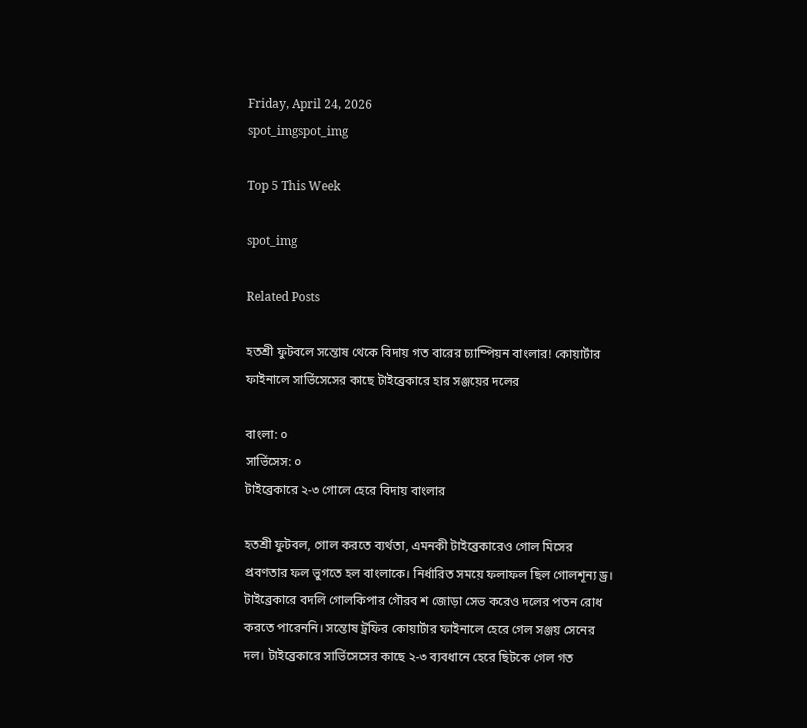Friday, April 24, 2026
spot_imgspot_img

Top 5 This Week

spot_img

Related Posts

হতশ্রী ফুটবলে সন্তোষ থেকে বিদায় গত বারের চ্যাম্পিয়ন বাংলার! কোয়ার্টার ফাইনালে সার্ভিসেসের কাছে টাইব্রেকারে হার সঞ্জয়ের দলের

বাংলা: ০
সার্ভিসেস: ০
টাইব্রেকারে ২-৩ গোলে হেরে বিদায় বাংলার

হতশ্রী ফুটবল, গোল করতে ব্যর্থতা, এমনকী টাইব্রেকারেও গোল মিসের প্রবণতার ফল ভুগতে হল বাংলাকে। নির্ধারিত সময়ে ফলাফল ছিল গোলশূন্য ড্র। টাইব্রেকারে বদলি গোলকিপার গৌরব শ জোড়া সেভ করেও দলের পতন রোধ করতে পারেননি। সন্তোষ ট্রফির কোয়ার্টার ফাইনালে হেরে গেল সঞ্জয় সেনের দল। টাইব্রেকারে সার্ভিসেসের কাছে ২-৩ ব্যবধানে হেরে ছিটকে গেল গত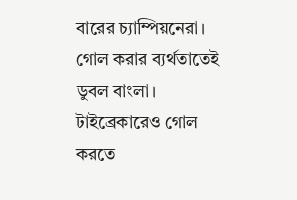বারের চ্যাম্পিয়নেরা। গোল করার ব্যর্থতাতেই ডুবল বাংলা। টাইব্রেকারেও গোল করতে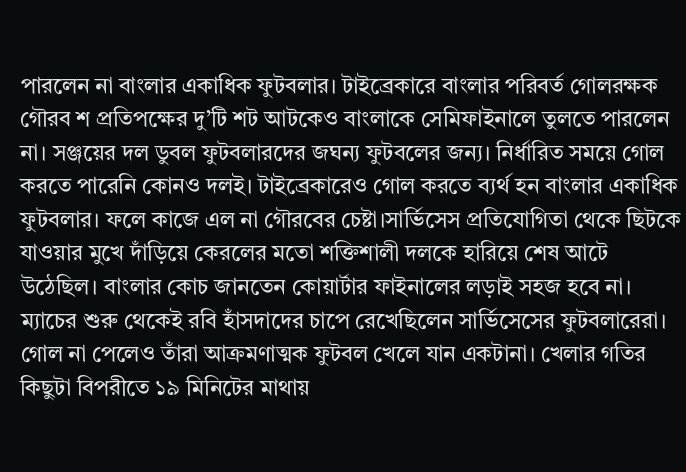পারলেন না বাংলার একাধিক ফুটবলার। টাইব্রেকারে বাংলার পরিবর্ত গোলরক্ষক গৌরব শ প্রতিপক্ষের দু’টি শট আটকেও বাংলাকে সেমিফাইনালে তুলতে পারলেন না। সঞ্জয়ের দল ডুবল ফুটবলারদের জঘন্য ফুটবলের জন্য। নির্ধারিত সময়ে গোল করতে পারেনি কোনও দলই। টাইব্রেকারেও গোল করতে ব্যর্থ হন বাংলার একাধিক ফুটবলার। ফলে কাজে এল না গৌরবের চেষ্টা।সার্ভিসেস প্রতিযোগিতা থেকে ছিটকে যাওয়ার মুখে দাঁড়িয়ে কেরলের মতো শক্তিশালী দলকে হারিয়ে শেষ আটে উঠেছিল। বাংলার কোচ জানতেন কোয়ার্টার ফাইনালের লড়াই সহজ হবে না। ম্যাচের শুরু থেকেই রবি হাঁসদাদের চাপে রেখেছিলেন সার্ভিসেসের ফুটবলারেরা। গোল না পেলেও তাঁরা আক্রমণাত্মক ফুটবল খেলে যান একটানা। খেলার গতির কিছুটা বিপরীতে ১৯ মিনিটের মাথায়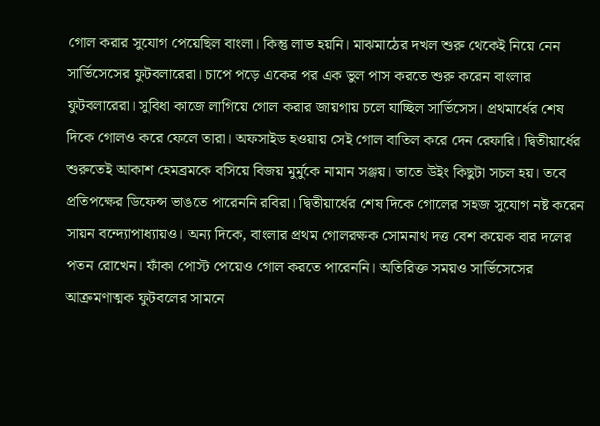গোল করার সুযোগ পেয়েছিল বাংলা। কিন্তু লাভ হয়নি। মাঝমাঠের দখল শুরু থেকেই নিয়ে নেন সার্ভিসেসের ফুটবলারেরা। চাপে পড়ে একের পর এক ভুল পাস করতে শুরু করেন বাংলার ফুটবলারেরা। সুবিধা কাজে লাগিয়ে গোল করার জায়গায় চলে যাচ্ছিল সার্ভিসেস। প্রথমার্ধের শেষ দিকে গোলও করে ফেলে তারা। অফসাইড হওয়ায় সেই গোল বাতিল করে দেন রেফারি। দ্বিতীয়ার্ধের শুরুতেই আকাশ হেমব্রমকে বসিয়ে বিজয় মুর্মুকে নামান সঞ্জয়। তাতে উইং কিছুটা সচল হয়। তবে প্রতিপক্ষের ডিফেন্স ভাঙতে পারেননি রবিরা। দ্বিতীয়ার্ধের শেষ দিকে গোলের সহজ সুযোগ নষ্ট করেন সায়ন বন্দ্যোপাধ্যায়ও। অন্য দিকে, বাংলার প্রথম গোলরক্ষক সোমনাথ দত্ত বেশ কয়েক বার দলের পতন রোখেন। ফাঁকা পোস্ট পেয়েও গোল করতে পারেননি। অতিরিক্ত সময়ও সার্ভিসেসের আক্রমণাত্মক ফুটবলের সামনে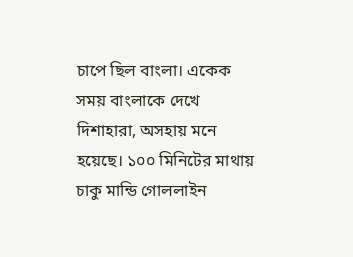চাপে ছিল বাংলা। একেক সময় বাংলাকে দেখে দিশাহারা, অসহায় মনে হয়েছে। ১০০ মিনিটের মাথায় চাকু মান্ডি গোললাইন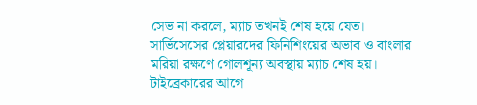সেভ না করলে, ম্যাচ তখনই শেষ হয়ে যেত। সার্ভিসেসের প্লেয়ারদের ফিনিশিংয়ের অভাব ও বাংলার মরিয়া রক্ষণে গোলশূন্য অবস্থায় ম্যাচ শেষ হয়। টাইব্রেকারের আগে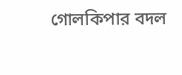গোলকিপার বদল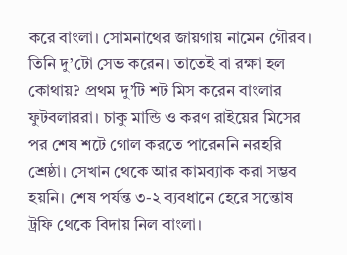করে বাংলা। সোমনাথের জায়গায় নামেন গৌরব। তিনি দু’টো সেভ করেন। তাতেই বা রক্ষা হল কোথায়? প্রথম দু’টি শট মিস করেন বাংলার ফুটবলাররা। চাকু মান্ডি ও করণ রাইয়ের মিসের পর শেষ শটে গোল করতে পারেননি নরহরি শ্রেষ্ঠা। সেখান থেকে আর কামব্যাক করা সম্ভব হয়নি। শেষ পর্যন্ত ৩-২ ব্যবধানে হেরে সন্তোষ ট্রফি থেকে বিদায় নিল বাংলা।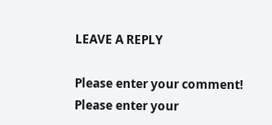LEAVE A REPLY

Please enter your comment!
Please enter your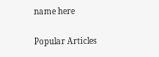name here

Popular Articles